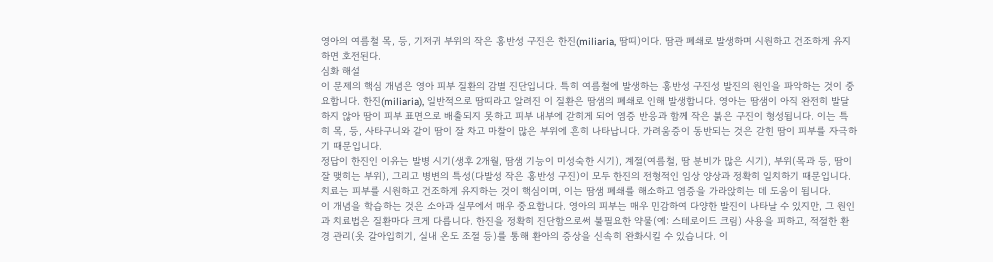영아의 여름철 목, 등, 기저귀 부위의 작은 홍반성 구진은 한진(miliaria, 땀띠)이다. 땀관 폐쇄로 발생하며 시원하고 건조하게 유지하면 호전된다.
심화 해설
이 문제의 핵심 개념은 영아 피부 질환의 감별 진단입니다. 특히 여름철에 발생하는 홍반성 구진성 발진의 원인을 파악하는 것이 중요합니다. 한진(miliaria), 일반적으로 땀띠라고 알려진 이 질환은 땀샘의 폐쇄로 인해 발생합니다. 영아는 땀샘이 아직 완전히 발달하지 않아 땀이 피부 표면으로 배출되지 못하고 피부 내부에 갇히게 되어 염증 반응과 함께 작은 붉은 구진이 형성됩니다. 이는 특히 목, 등, 사타구니와 같이 땀이 잘 차고 마찰이 많은 부위에 흔히 나타납니다. 가려움증이 동반되는 것은 갇힌 땀이 피부를 자극하기 때문입니다.
정답이 한진인 이유는 발병 시기(생후 2개월, 땀샘 기능이 미성숙한 시기), 계절(여름철, 땀 분비가 많은 시기), 부위(목과 등, 땀이 잘 맺히는 부위), 그리고 병변의 특성(다발성 작은 홍반성 구진)이 모두 한진의 전형적인 임상 양상과 정확히 일치하기 때문입니다. 치료는 피부를 시원하고 건조하게 유지하는 것이 핵심이며, 이는 땀샘 폐쇄를 해소하고 염증을 가라앉히는 데 도움이 됩니다.
이 개념을 학습하는 것은 소아과 실무에서 매우 중요합니다. 영아의 피부는 매우 민감하여 다양한 발진이 나타날 수 있지만, 그 원인과 치료법은 질환마다 크게 다릅니다. 한진을 정확히 진단함으로써 불필요한 약물(예: 스테로이드 크림) 사용을 피하고, 적절한 환경 관리(옷 갈아입히기, 실내 온도 조절 등)를 통해 환아의 증상을 신속히 완화시킬 수 있습니다. 이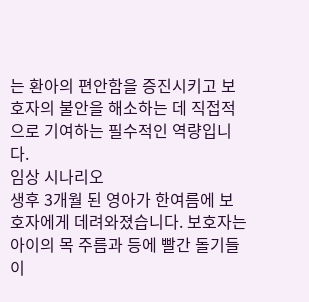는 환아의 편안함을 증진시키고 보호자의 불안을 해소하는 데 직접적으로 기여하는 필수적인 역량입니다.
임상 시나리오
생후 3개월 된 영아가 한여름에 보호자에게 데려와졌습니다. 보호자는 아이의 목 주름과 등에 빨간 돌기들이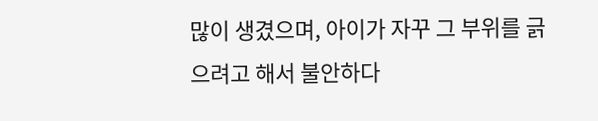많이 생겼으며, 아이가 자꾸 그 부위를 긁으려고 해서 불안하다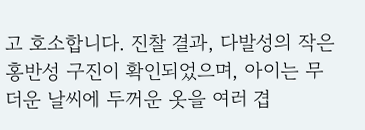고 호소합니다. 진찰 결과, 다발성의 작은 홍반성 구진이 확인되었으며, 아이는 무더운 날씨에 두꺼운 옷을 여러 겹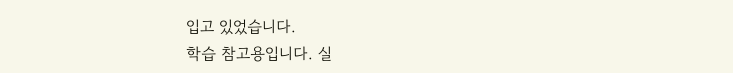입고 있었습니다.
학습 참고용입니다. 실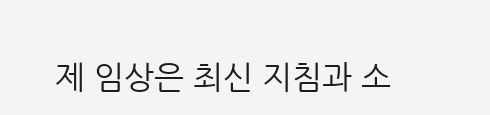제 임상은 최신 지침과 소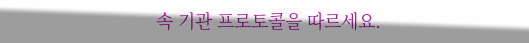속 기관 프로토콜을 따르세요.